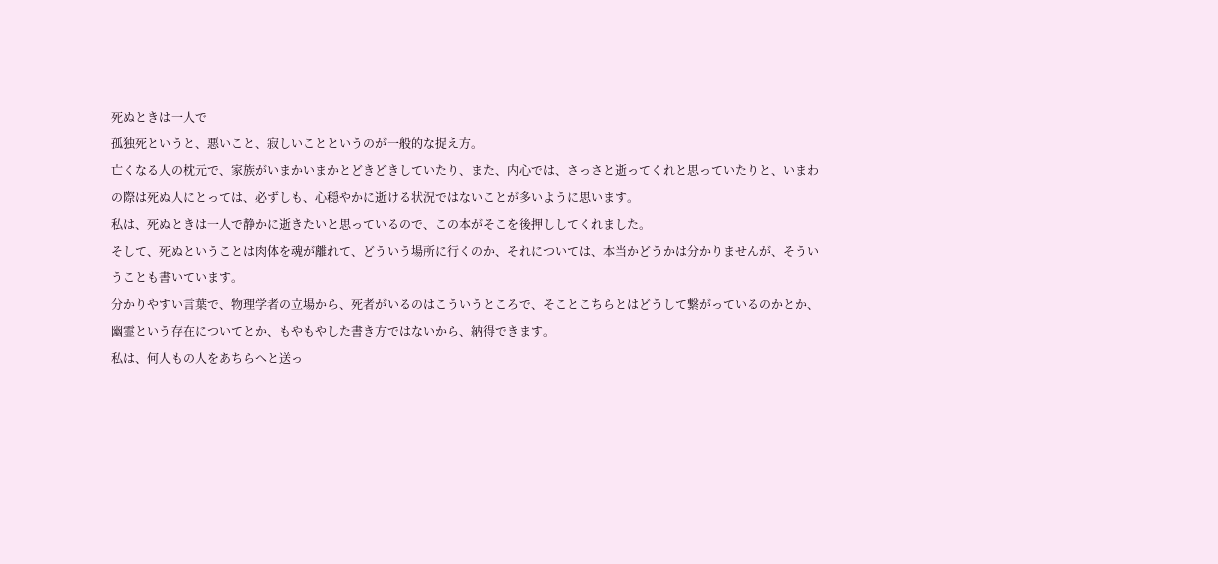死ぬときは一人で
孤独死というと、悪いこと、寂しいことというのが一般的な捉え方。
亡くなる人の枕元で、家族がいまかいまかとどきどきしていたり、また、内心では、さっさと逝ってくれと思っていたりと、いまわの際は死ぬ人にとっては、必ずしも、心穏やかに逝ける状況ではないことが多いように思います。
私は、死ぬときは一人で静かに逝きたいと思っているので、この本がそこを後押ししてくれました。
そして、死ぬということは肉体を魂が離れて、どういう場所に行くのか、それについては、本当かどうかは分かりませんが、そういうことも書いています。
分かりやすい言葉で、物理学者の立場から、死者がいるのはこういうところで、そことこちらとはどうして繋がっているのかとか、幽霊という存在についてとか、もやもやした書き方ではないから、納得できます。
私は、何人もの人をあちらへと送っ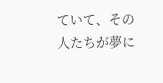ていて、その人たちが夢に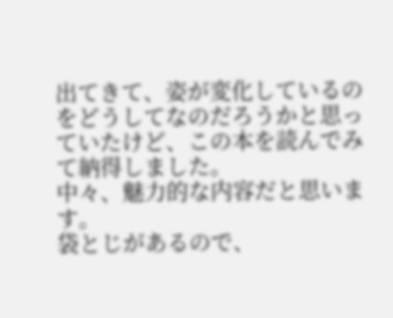出てきて、姿が変化しているのをどうしてなのだろうかと思っていたけど、この本を読んでみて納得しました。
中々、魅力的な内容だと思います。
袋とじがあるので、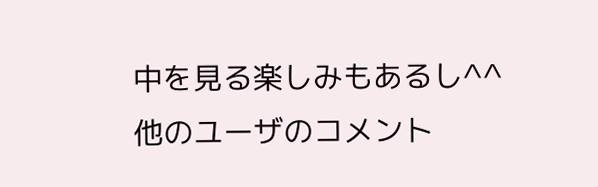中を見る楽しみもあるし^^
他のユーザのコメント